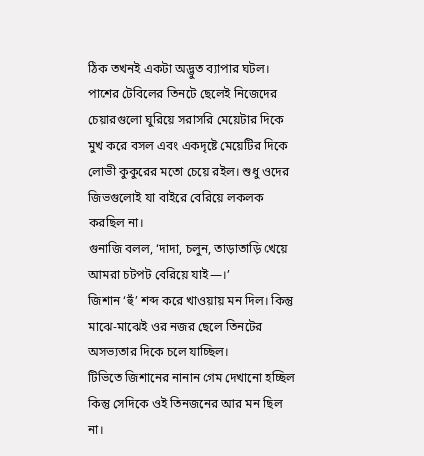ঠিক তখনই একটা অদ্ভুত ব্যাপার ঘটল।
পাশের টেবিলের তিনটে ছেলেই নিজেদের চেয়ারগুলো ঘুরিয়ে সরাসরি মেয়েটার দিকে মুখ করে বসল এবং একদৃষ্টে মেয়েটির দিকে লোভী কুকুরের মতো চেয়ে রইল। শুধু ওদের জিভগুলোই যা বাইরে বেরিয়ে লকলক করছিল না।
গুনাজি বলল, ‘দাদা, চলুন, তাড়াতাড়ি খেয়ে আমরা চটপট বেরিয়ে যাই—।’
জিশান ‘হুঁ’ শব্দ করে খাওয়ায় মন দিল। কিন্তু মাঝে-মাঝেই ওর নজর ছেলে তিনটের অসভ্যতার দিকে চলে যাচ্ছিল।
টিভিতে জিশানের নানান গেম দেখানো হচ্ছিল কিন্তু সেদিকে ওই তিনজনের আর মন ছিল না।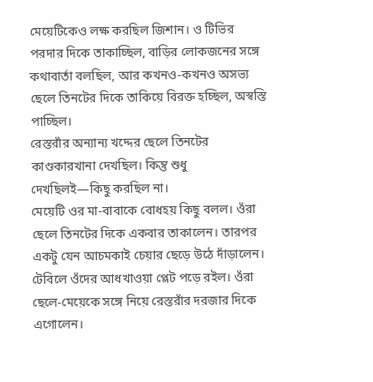মেয়েটিকেও লক্ষ করছিল জিশান। ও টিভির পরদার দিকে তাকাচ্ছিল, বাড়ির লোকজনের সঙ্গে কথাবার্তা বলছিল, আর কখনও-কখনও অসভ্য ছেলে তিনটের দিকে তাকিয়ে বিরক্ত হচ্ছিল, অস্বস্তি পাচ্ছিল।
রেস্তরাঁর অন্যান্য খদ্দের ছেলে তিনটের কাণ্ডকারখানা দেখছিল। কিন্তু শুধু দেখছিলই—কিছু করছিল না।
মেয়েটি ওর মা-বাবাকে বোধহয় কিছু বলল। ওঁরা ছেলে তিনটের দিকে একবার তাকালেন। তারপর একটু যেন আচমকাই চেয়ার ছেড়ে উঠে দাঁড়ালেন।
টেবিলে ওঁদের আধখাওয়া প্লেট পড়ে রইল। ওঁরা ছেলে-মেয়েকে সঙ্গে নিয়ে রেস্তরাঁর দরজার দিকে এগোলেন।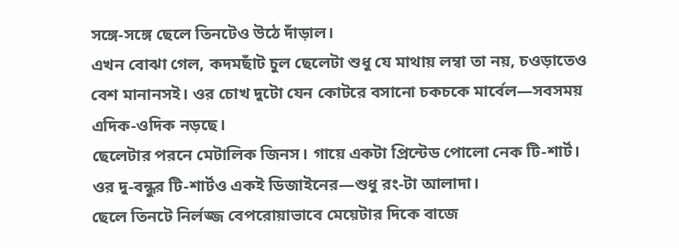সঙ্গে-সঙ্গে ছেলে তিনটেও উঠে দাঁড়াল।
এখন বোঝা গেল, কদমছাঁট চুল ছেলেটা শুধু যে মাথায় লম্বা তা নয়, চওড়াতেও বেশ মানানসই। ওর চোখ দুটো যেন কোটরে বসানো চকচকে মার্বেল—সবসময় এদিক-ওদিক নড়ছে।
ছেলেটার পরনে মেটালিক জিনস। গায়ে একটা প্রিন্টেড পোলো নেক টি-শার্ট।
ওর দু-বন্ধুর টি-শার্টও একই ডিজাইনের—শুধু রং-টা আলাদা।
ছেলে তিনটে নির্লজ্জ বেপরোয়াভাবে মেয়েটার দিকে বাজে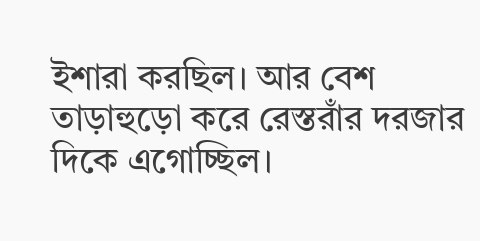ইশারা করছিল। আর বেশ তাড়াহুড়ো করে রেস্তরাঁর দরজার দিকে এগোচ্ছিল।